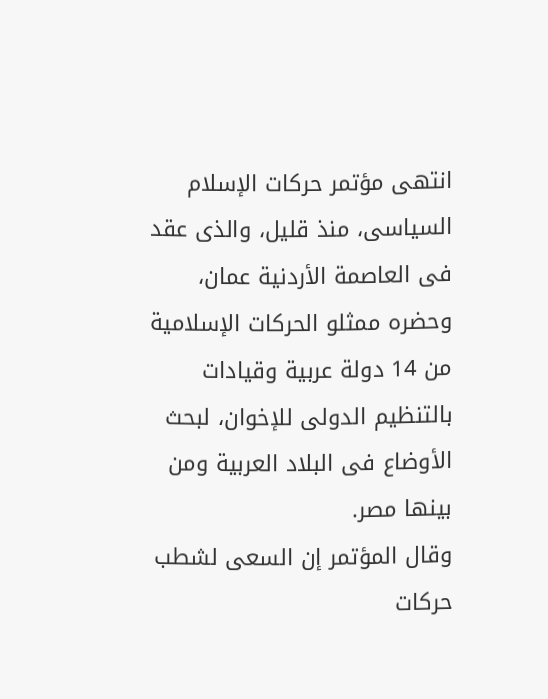انتهى مؤتمر حركات الإسلام السياسى، منذ قليل، والذى عقد فى العاصمة الأردنية عمان، وحضره ممثلو الحركات الإسلامية من 14 دولة عربية وقيادات بالتنظيم الدولى للإخوان، لبحث الأوضاع فى البلاد العربية ومن بينها مصر.
وقال المؤتمر إن السعى لشطب حركات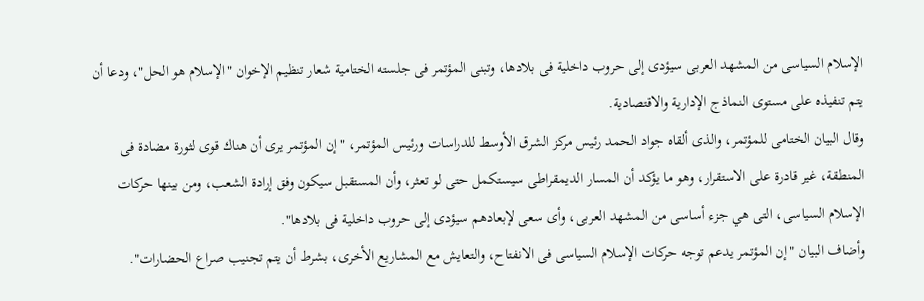الإسلام السياسى من المشهد العربى سيؤدى إلى حروب داخلية فى بلادها، وتبنى المؤتمر فى جلسته الختامية شعار تنظيم الإخوان "الإسلام هو الحل"، ودعا أن يتم تنفيذه على مستوى النماذج الإدارية والاقتصادية.
وقال البيان الختامى للمؤتمر، والذى ألقاه جواد الحمد رئيس مركز الشرق الأوسط للدراسات ورئيس المؤتمر، "إن المؤتمر يرى أن هناك قوى لثورة مضادة فى المنطقة، غير قادرة على الاستقرار، وهو ما يؤكد أن المسار الديمقراطى سيستكمل حتى لو تعثر، وأن المستقبل سيكون وفق إرادة الشعب، ومن بينها حركات الإسلام السياسى، التى هي جزء أساسى من المشهد العربى، وأى سعى لإبعادهم سيؤدى إلى حروب داخلية فى بلادها".
وأضاف البيان "إن المؤتمر يدعم توجه حركات الإسلام السياسى فى الانفتاح، والتعايش مع المشاريع الأخرى، بشرط أن يتم تجنيب صراع الحضارات".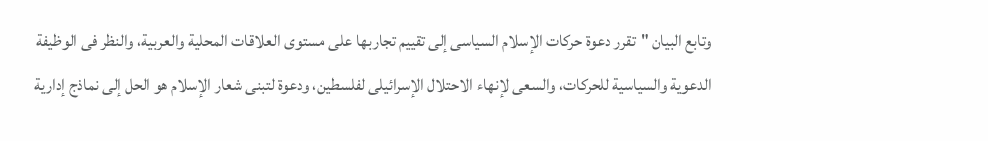وتابع البيان "تقرر دعوة حركات الإسلام السياسى إلى تقييم تجاربها على مستوى العلاقات المحلية والعربية، والنظر فى الوظيفة الدعوية والسياسية للحركات، والسعى لإنهاء الاحتلال الإسرائيلى لفلسطين، ودعوة لتبنى شعار الإسلام هو الحل إلى نماذج إدارية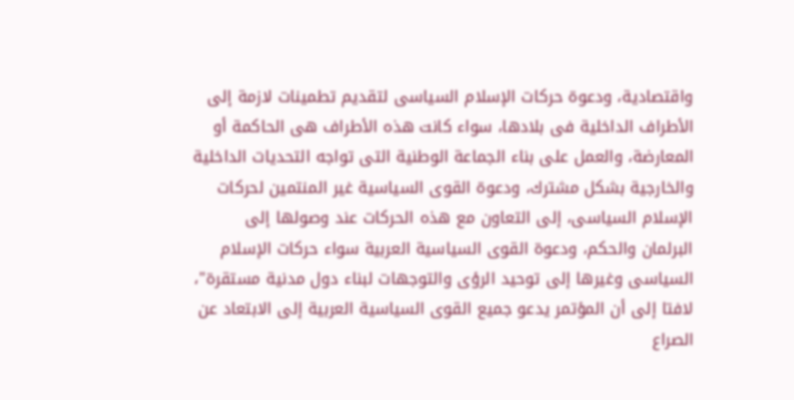واقتصادية، ودعوة حركات الإسلام السياسى لتقديم تطمينات لازمة إلى الأطراف الداخلية فى بلادها، سواء كانت هذه الأطراف هى الحاكمة أو المعارضة، والعمل على بناء الجماعة الوطنية التى تواجه التحديات الداخلية والخارجية بشكل مشترك، ودعوة القوى السياسية غير المنتمين لحركات الإسلام السياسى، إلى التعاون مع هذه الحركات عند وصولها إلى البرلمان والحكم، ودعوة القوى السياسية العربية سواء حركات الإسلام السياسى وغيرها إلى توحيد الرؤى والتوجهات لبناء دول مدنية مستقرة"، لافتا إلى أن المؤتمر يدعو جميع القوى السياسية العربية إلى الابتعاد عن الصراع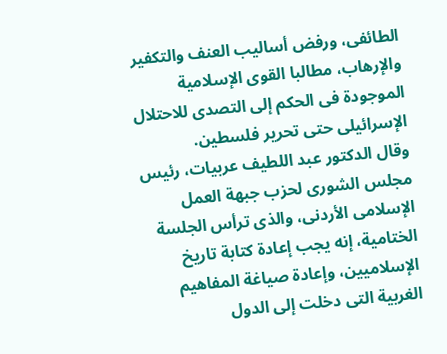الطائفى، ورفض أساليب العنف والتكفير والإرهاب، مطالبا القوى الإسلامية الموجودة فى الحكم إلى التصدى للاحتلال الإسرائيلى حتى تحرير فلسطين.
وقال الدكتور عبد اللطيف عربيات، رئيس مجلس الشورى لحزب جبهة العمل الإسلامى الأردنى، والذى ترأس الجلسة الختامية، إنه يجب إعادة كتابة تاريخ الإسلاميين، وإعادة صياغة المفاهيم الغربية التى دخلت إلى الدول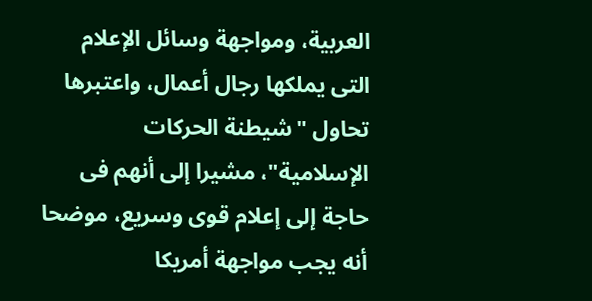العربية، ومواجهة وسائل الإعلام التى يملكها رجال أعمال، واعتبرها تحاول "شيطنة الحركات الإسلامية"، مشيرا إلى أنهم فى حاجة إلى إعلام قوى وسريع، موضحا أنه يجب مواجهة أمريكا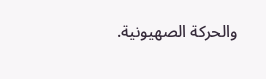والحركة الصهيونية.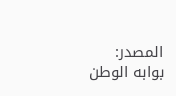المصدر: بوابه الوطن